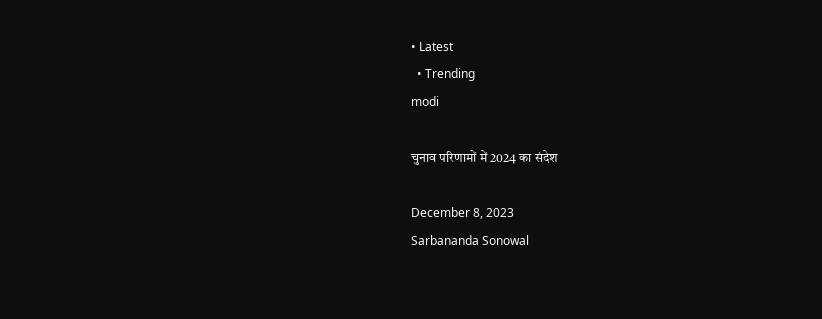• Latest
  • Trending
modi

चुनाव परिणामों में 2024 का संदेश

December 8, 2023
Sarbananda Sonowal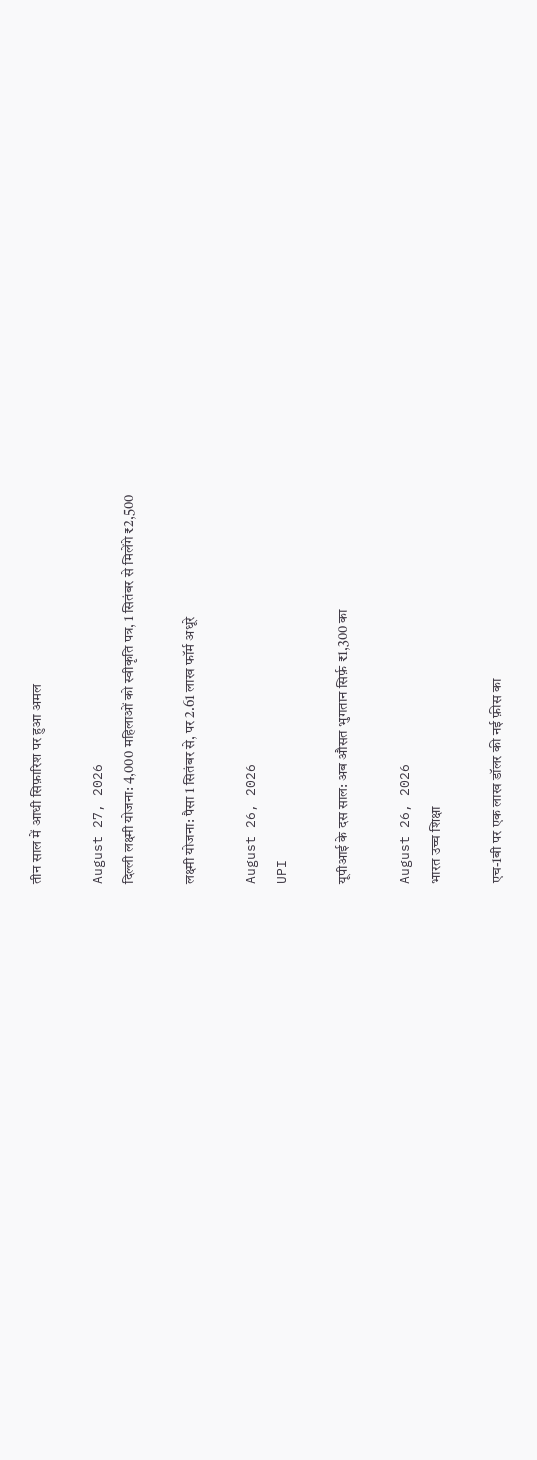तीन साल में आधी सिफ़ारिश पर हुआ अमल

August 27, 2026
दिल्ली लक्ष्मी योजना: 4,000 महिलाओं को स्वीकृति पत्र, 1 सितंबर से मिलेंगे ₹2,500

लक्ष्मी योजना: पैसा 1 सितंबर से, पर 2.61 लाख फॉर्म अधूरे

August 26, 2026
UPI

यूपीआई के दस साल: अब औसत भुगतान सिर्फ़ ₹1,300 का

August 26, 2026
भारत उच्च शिक्षा

एच-1बी पर एक लाख डॉलर की नई फ़ीस का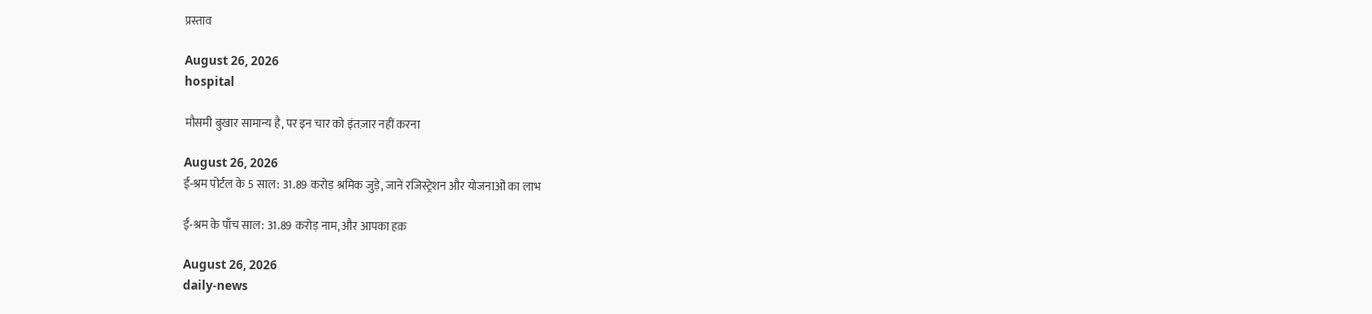प्रस्ताव

August 26, 2026
hospital

मौसमी बुखार सामान्य है, पर इन चार को इंतज़ार नहीं करना

August 26, 2026
ई-श्रम पोर्टल के 5 साल: 31.89 करोड़ श्रमिक जुड़े, जानें रजिस्ट्रेशन और योजनाओं का लाभ

ई-श्रम के पाँच साल: 31.89 करोड़ नाम, और आपका हक़

August 26, 2026
daily-news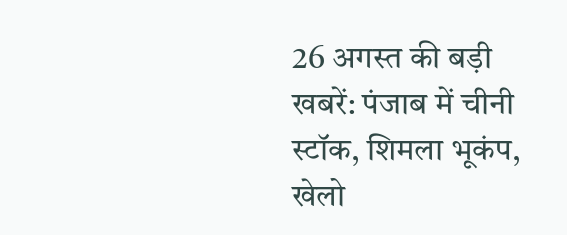26 अगस्त की बड़ी खबरें: पंजाब में चीनी स्टॉक, शिमला भूकंप, खेलो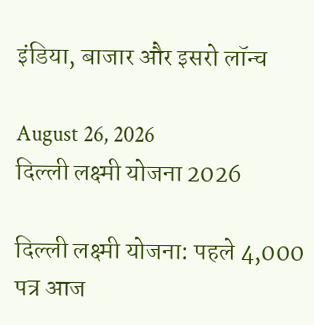इंडिया, बाजार और इसरो लॉन्च

August 26, 2026
दिल्ली लक्ष्मी योजना 2026

दिल्ली लक्ष्मी योजना: पहले 4,000 पत्र आज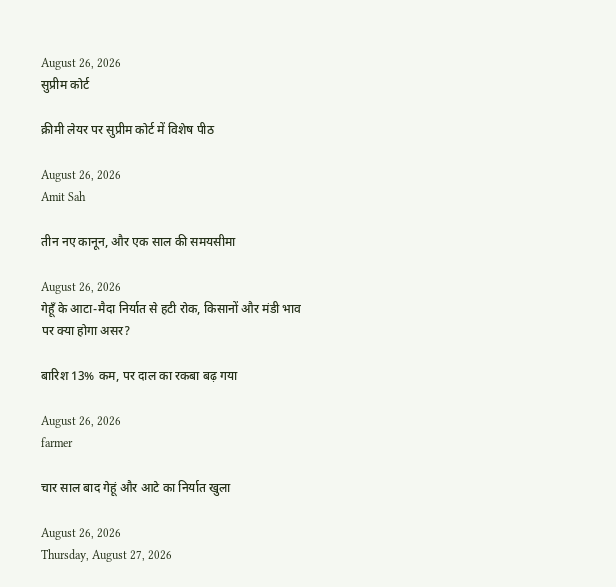August 26, 2026
सुप्रीम कोर्ट

क्रीमी लेयर पर सुप्रीम कोर्ट में विशेष पीठ

August 26, 2026
Amit Sah

तीन नए कानून, और एक साल की समयसीमा

August 26, 2026
गेहूँ के आटा-मैदा निर्यात से हटी रोक, किसानों और मंडी भाव पर क्या होगा असर?

बारिश 13% कम, पर दाल का रकबा बढ़ गया

August 26, 2026
farmer

चार साल बाद गेहूं और आटे का निर्यात खुला

August 26, 2026
Thursday, August 27, 2026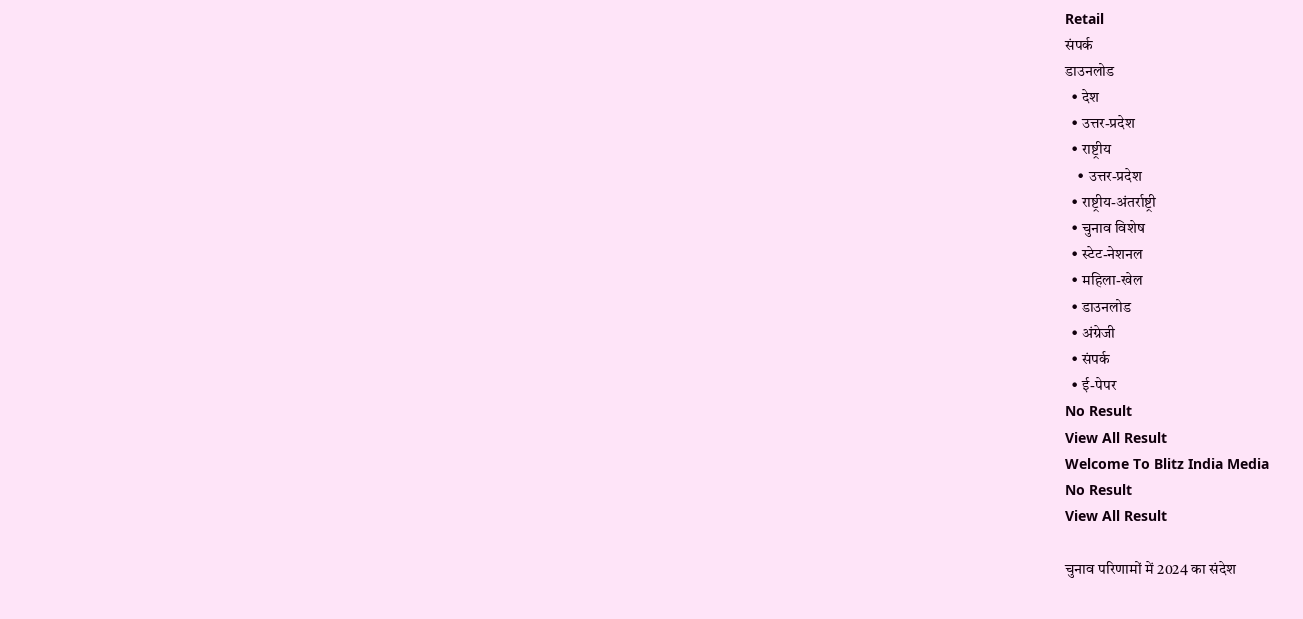Retail
संपर्क
डाउनलोड
  • देश
  • उत्तर-प्रदेश
  • राष्ट्रीय
    • उत्तर-प्रदेश
  • राष्ट्रीय-अंतर्राष्ट्री
  • चुनाव विशेष
  • स्टेट-नेशनल
  • महिला-खेल
  • डाउनलोड
  • अंग्रेजी
  • संपर्क
  • ई-पेपर
No Result
View All Result
Welcome To Blitz India Media
No Result
View All Result

चुनाव परिणामों में 2024 का संदेश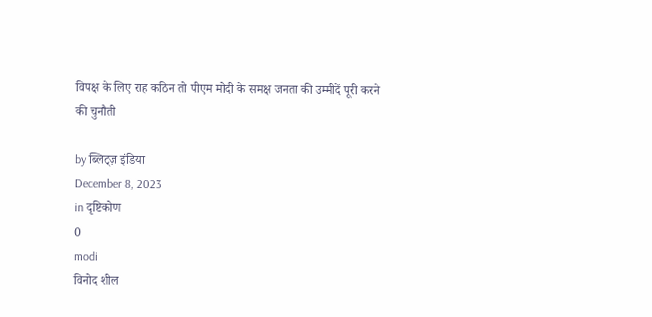विपक्ष के लिए राह कठिन तो पीएम मोदी के समक्ष जनता की उम्मीदें पूरी करने की चुनौती

by ब्लिट्ज़ इंडिया
December 8, 2023
in दृष्टिकोण
0
modi
विनोद शील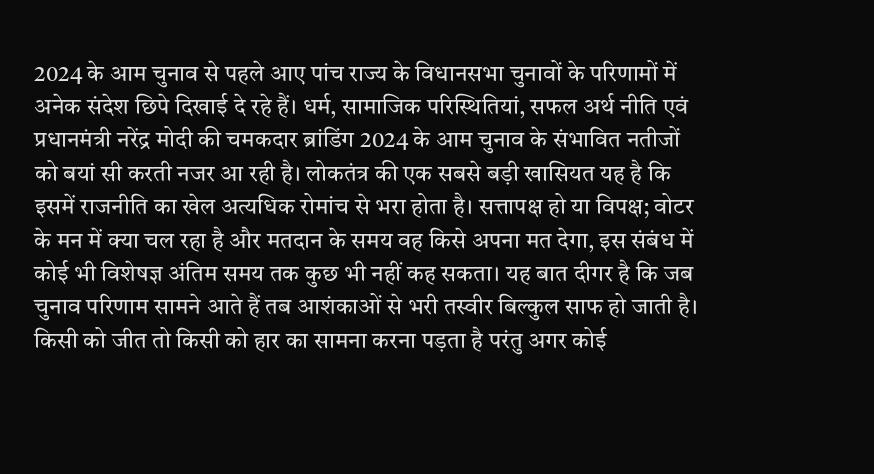2024 के आम चुनाव से पहले आए पांच राज्य के विधानसभा चुनावों के परिणामों में अनेक संदेश छिपे दिखाई दे रहे हैं। धर्म, सामाजिक परिस्थितियां, सफल अर्थ नीति एवं प्रधानमंत्री नरेंद्र मोदी की चमकदार ब्रांडिंग 2024 के आम चुनाव के संभावित नतीजों को बयां सी करती नजर आ रही है। लोकतंत्र की एक सबसे बड़ी खासियत यह है कि इसमें राजनीति का खेल अत्यधिक रोमांच से भरा होता है। सत्तापक्ष हो या विपक्ष; वोटर के मन में क्या चल रहा है और मतदान के समय वह किसे अपना मत देगा, इस संबंध में कोई भी विशेषज्ञ अंतिम समय तक कुछ भी नहीं कह सकता। यह बात दीगर है कि जब चुनाव परिणाम सामने आते हैं तब आशंकाओं से भरी तस्वीर बिल्कुल साफ हो जाती है। किसी को जीत तो किसी को हार का सामना करना पड़ता है परंतु अगर कोई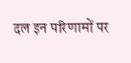दल इन परिणामों पर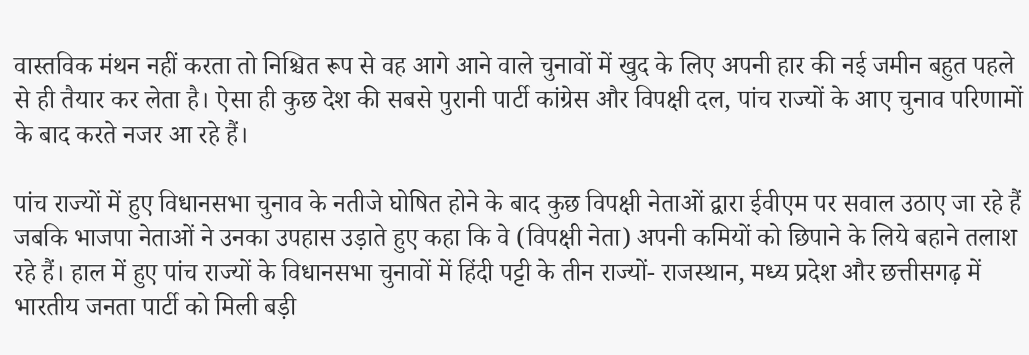वास्तविक मंथन नहीं करता तो निश्चित रूप से वह आगे आने वाले चुनावों में खुद के लिए अपनी हार की नई जमीन बहुत पहले से ही तैयार कर लेता है। ऐसा ही कुछ देश की सबसे पुरानी पार्टी कांग्रेस और विपक्षी दल, पांच राज्यों के आए चुनाव परिणामों के बाद करते नजर आ रहे हैं।

पांच राज्यों में हुए विधानसभा चुनाव के नतीजे घोषित होने के बाद कुछ विपक्षी नेताओं द्वारा ईवीएम पर सवाल उठाए जा रहे हैं जबकि भाजपा नेताओं ने उनका उपहास उड़ाते हुए कहा कि वे (विपक्षी नेता) अपनी कमियों को छिपाने के लिये बहाने तलाश रहे हैं। हाल में हुए पांच राज्यों के विधानसभा चुनावों में हिंदी पट्टी के तीन राज्यों- राजस्थान, मध्य प्रदेश और छत्तीसगढ़ में भारतीय जनता पार्टी को मिली बड़ी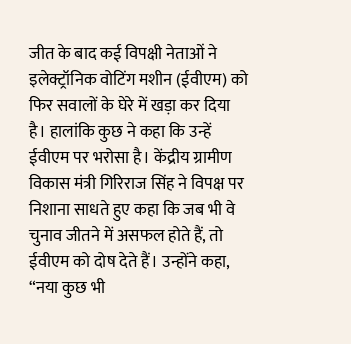जीत के बाद कई विपक्षी नेताओं ने इलेक्ट्रॉनिक वोटिंग मशीन (ईवीएम) को फिर सवालों के घेरे में खड़ा कर दिया है। हालांकि कुछ ने कहा कि उन्हें ईवीएम पर भरोसा है। केंद्रीय ग्रामीण विकास मंत्री गिरिराज सिंह ने विपक्ष पर निशाना साधते हुए कहा कि जब भी वे चुनाव जीतने में असफल होते हैं, तो ईवीएम को दोष देते हैं। उन्होंने कहा, “नया कुछ भी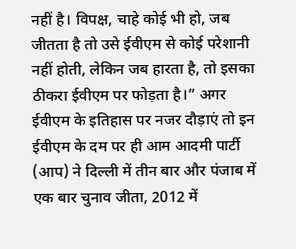नहीं है। विपक्ष, चाहे कोई भी हो, जब जीतता है तो उसे ईवीएम से कोई परेशानी नहीं होती, लेकिन जब हारता है, तो इसका ठीकरा ईवीएम पर फोड़ता है।” अगर ईवीएम के इतिहास पर नजर दौड़ाएं तो इन ईवीएम के दम पर ही आम आदमी पार्टी (आप) ने दिल्ली में तीन बार और पंजाब में एक बार चुनाव जीता, 2012 में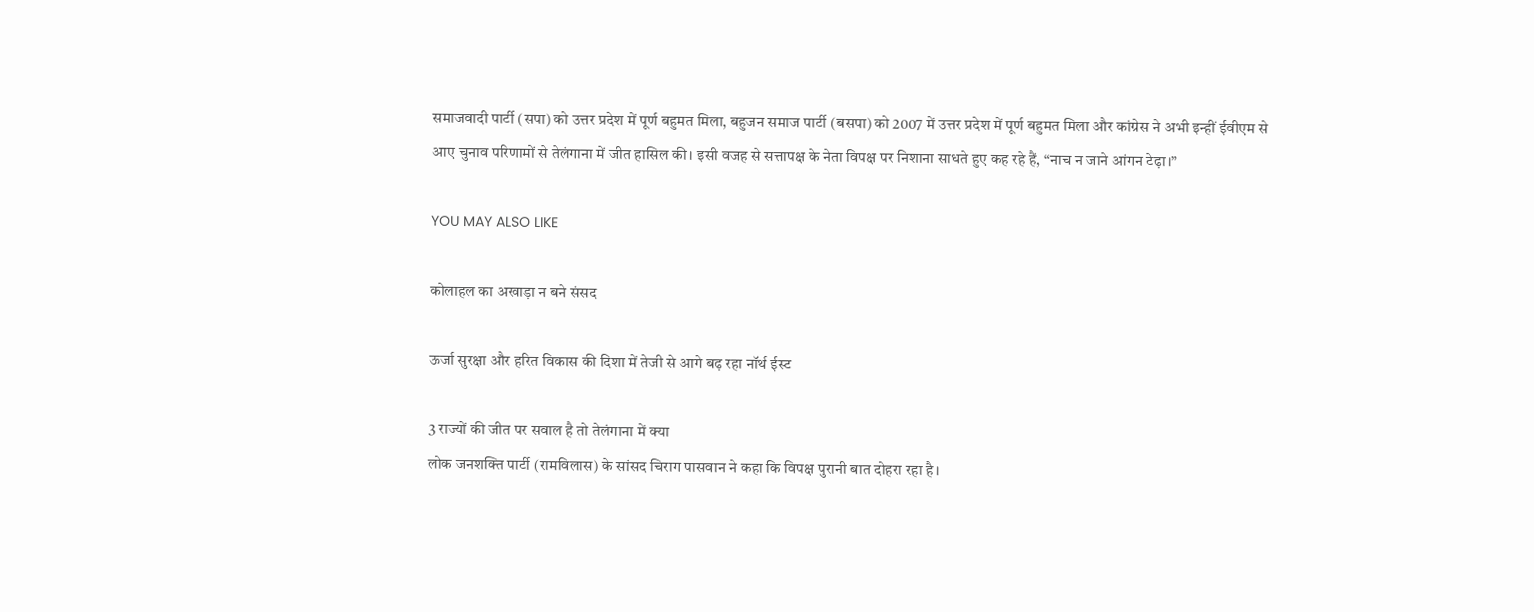समाजवादी पार्टी (सपा) को उत्तर प्रदेश में पूर्ण बहुमत मिला, बहुजन समाज पार्टी (बसपा) को 2007 में उत्तर प्रदेश में पूर्ण बहुमत मिला और कांग्रेस ने अभी इन्हीं ईवीएम से आए चुनाव परिणामों से तेलंगाना में जीत हासिल की। इसी वजह से सत्तापक्ष के नेता विपक्ष पर निशाना साधते हुए कह रहे हैं, “नाच न जाने आंगन टेढ़ा।”

YOU MAY ALSO LIKE

कोलाहल का अखाड़ा न बने संसद

ऊर्जा सुरक्षा और हरित विकास की दिशा में तेजी से आगे बढ़ रहा नॉर्थ ईस्ट

3 राज्यों की जीत पर सवाल है तो तेलंगाना में क्या
लोक जनशक्ति पार्टी (रामविलास) के सांसद चिराग पासवान ने कहा कि विपक्ष पुरानी बात दोहरा रहा है।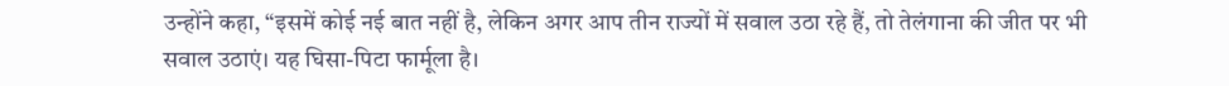उन्होंने कहा, “इसमें कोई नई बात नहीं है, लेकिन अगर आप तीन राज्यों में सवाल उठा रहे हैं, तो तेलंगाना की जीत पर भी सवाल उठाएं। यह घिसा-पिटा फार्मूला है।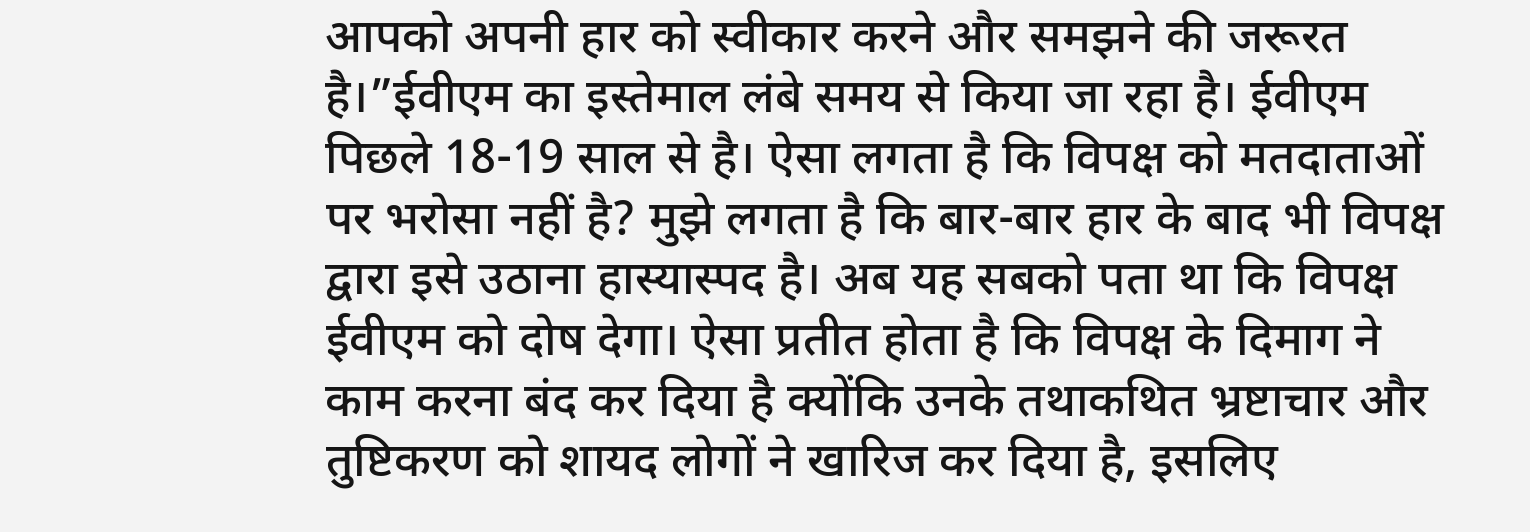आपको अपनी हार को स्वीकार करने और समझने की जरूरत है।”ईवीएम का इस्तेमाल लंबे समय से किया जा रहा है। ईवीएम पिछले 18-19 साल से है। ऐसा लगता है कि विपक्ष को मतदाताओं पर भरोसा नहीं है? मुझे लगता है कि बार-बार हार के बाद भी विपक्ष द्वारा इसे उठाना हास्यास्पद है। अब यह सबको पता था कि विपक्ष ईवीएम को दोष देगा। ऐसा प्रतीत होता है कि विपक्ष के दिमाग ने काम करना बंद कर दिया है क्योंकि उनके तथाकथित भ्रष्टाचार और तुष्टिकरण को शायद लोगों ने खारिज कर दिया है, इसलिए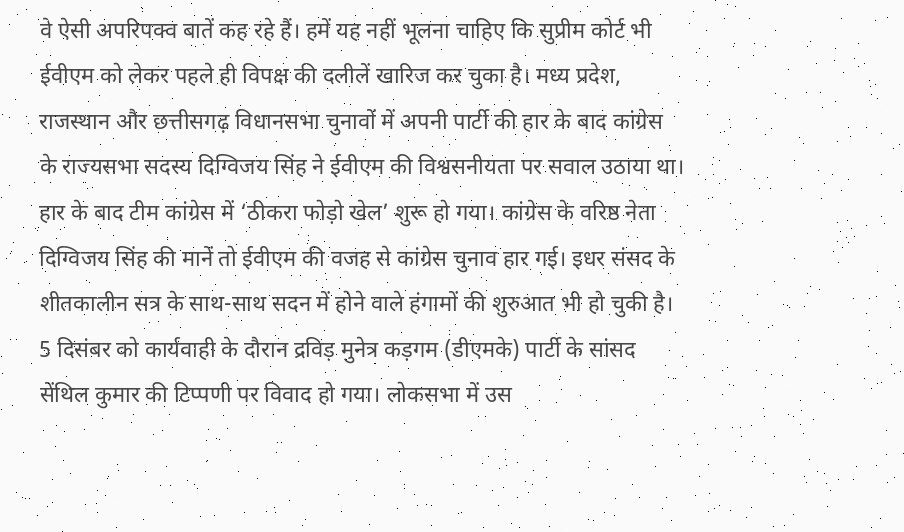वे ऐसी अपरिपक्व बातें कह रहे हैं। हमें यह नहीं भूलना चाहिए कि सुप्रीम कोर्ट भी ईवीएम को लेकर पहले ही विपक्ष की दलीलें खारिज कर चुका है। मध्य प्रदेश, राजस्थान और छत्तीसगढ़ विधानसभा चुनावों में अपनी पार्टी की हार के बाद कांग्रेस के राज्यसभा सदस्य दिग्विजय सिंह ने ईवीएम की विश्वसनीयता पर सवाल उठाया था। हार के बाद टीम कांग्रेस में ‘ठीकरा फोड़ो खेल’ शुरू हो गया। कांग्रेस के वरिष्ठ नेता दिग्विजय सिंह की मानें तो ईवीएम की वजह से कांग्रेस चुनाव हार गई। इधर संसद के शीतकालीन सत्र के साथ-साथ सदन में होने वाले हंगामों की शुरुआत भी हो चुकी है। 5 दिसंबर को कार्यवाही के दौरान द्रविड़ मुनेत्र कड़गम (डीएमके) पार्टी के सांसद सेंथिल कुमार की टिप्पणी पर विवाद हो गया। लोकसभा में उस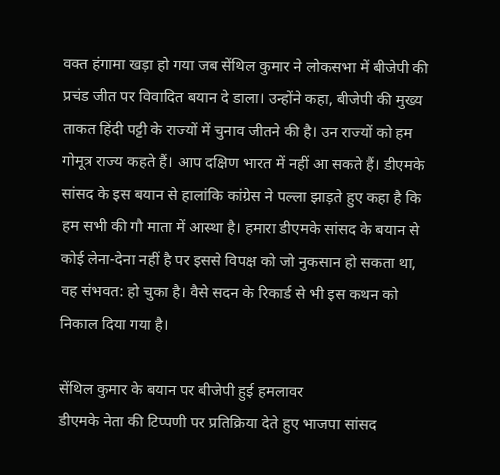वक्त हंगामा खड़ा हो गया जब सेंथिल कुमार ने लोकसभा में बीजेपी की प्रचंड जीत पर विवादित बयान दे डाला। उन्होंने कहा, बीजेपी की मुख्य ताकत हिंदी पट्टी के राज्यों में चुनाव जीतने की है। उन राज्यों को हम गोमूत्र राज्य कहते हैं। आप दक्षिण भारत में नहीं आ सकते हैं। डीएमके सांसद के इस बयान से हालांकि कांग्रेस ने पल्ला झाड़ते हुए कहा है कि हम सभी की गौ माता में आस्था है। हमारा डीएमके सांसद के बयान से कोई लेना-देना नहीं है पर इससे विपक्ष को जो नुकसान हो सकता था, वह संभवत: हो चुका है। वैसे सदन के रिकार्ड से भी इस कथन को निकाल दिया गया है।

सेंथिल कुमार के बयान पर बीजेपी हुई हमलावर
डीएमके नेता की टिप्पणी पर प्रतिक्रिया देते हुए भाजपा सांसद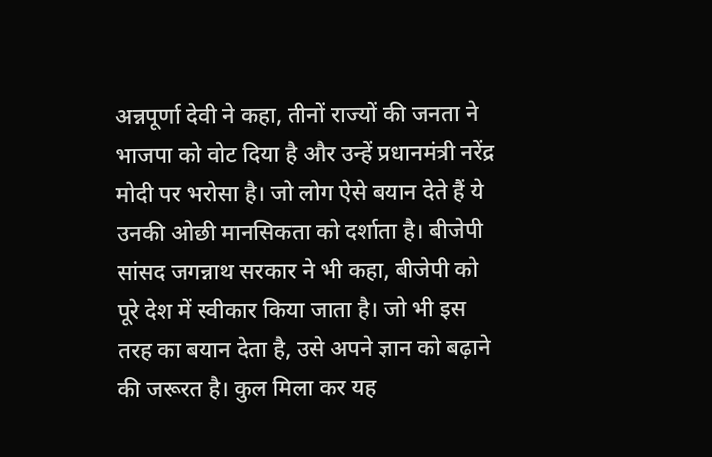अन्नपूर्णा देवी ने कहा, तीनों राज्यों की जनता ने भाजपा को वोट दिया है और उन्हें प्रधानमंत्री नरेंद्र मोदी पर भरोसा है। जो लोग ऐसे बयान देते हैं ये उनकी ओछी मानसिकता को दर्शाता है। बीजेपी सांसद जगन्नाथ सरकार ने भी कहा, बीजेपी को पूरे देश में स्वीकार किया जाता है। जो भी इस तरह का बयान देता है, उसे अपने ज्ञान को बढ़ाने की जरूरत है। कुल मिला कर यह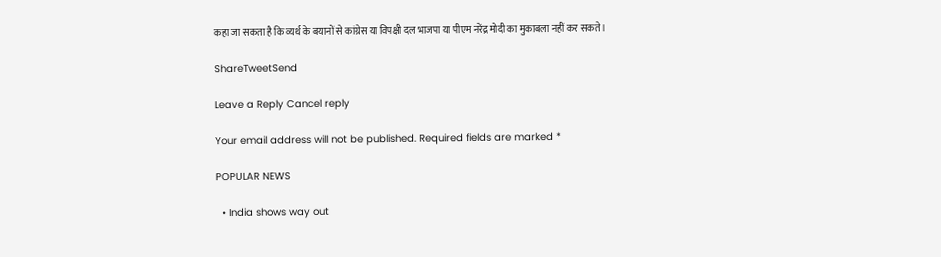कहा जा सकता है कि व्यर्थ के बयानों से कांग्रेस या विपक्षी दल भाजपा या पीएम नरेंद्र मोदी का मुकाबला नहीं कर सकते।

ShareTweetSend

Leave a Reply Cancel reply

Your email address will not be published. Required fields are marked *

POPULAR NEWS

  • India shows way out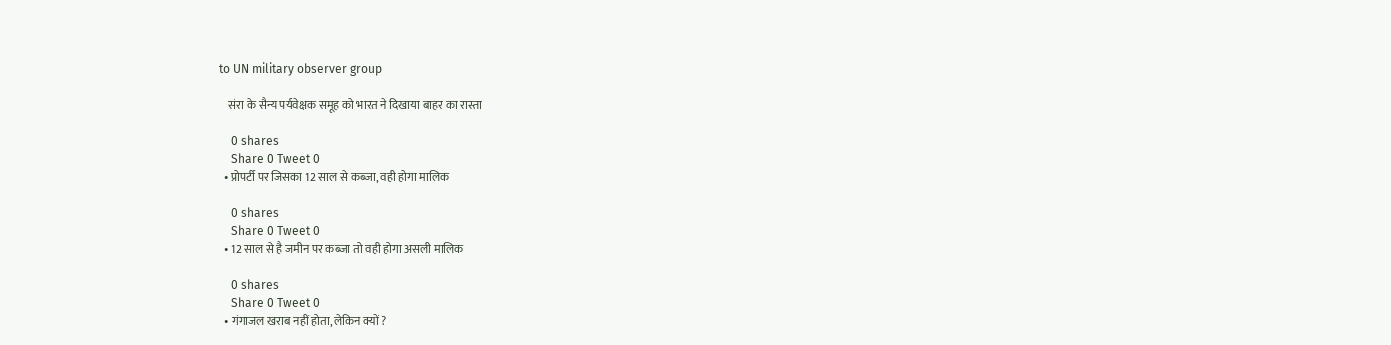to UN military observer group

    संरा के सैन्य पर्यवेक्षक समूह को भारत ने दिखाया बाहर का रास्ता

    0 shares
    Share 0 Tweet 0
  • प्रोपर्टी पर जिसका 12 साल से कब्जा, वही होगा मालिक

    0 shares
    Share 0 Tweet 0
  • 12 साल से है जमीन पर कब्जा तो वही होगा असली मालिक

    0 shares
    Share 0 Tweet 0
  • गंगाजल खराब नहीं होता, लेकिन क्यों ?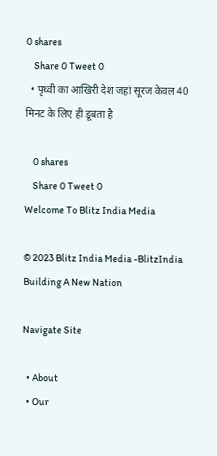0 shares
    Share 0 Tweet 0
  • पृथ्वी का आखिरी देश जहां सूरज केवल 40 मिनट के लिए ही डूबता है

    0 shares
    Share 0 Tweet 0
Welcome To Blitz India Media

© 2023 Blitz India Media -BlitzIndia Building A New Nation

Navigate Site

  • About
  • Our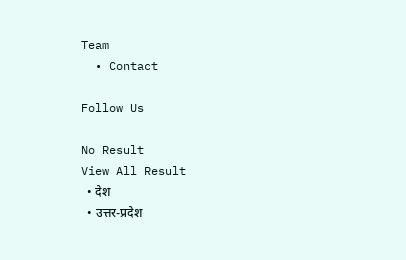Team
  • Contact

Follow Us

No Result
View All Result
  • देश
  • उत्तर-प्रदेश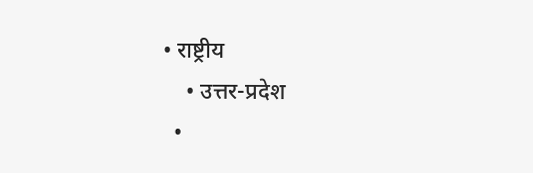• राष्ट्रीय
    • उत्तर-प्रदेश
  •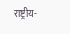राष्ट्रीय-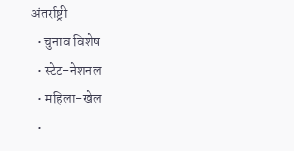अंतर्राष्ट्री
  • चुनाव विशेष
  • स्टेट-नेशनल
  • महिला-खेल
  •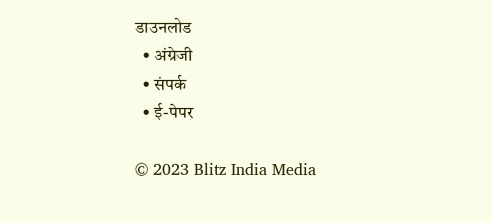डाउनलोड
  • अंग्रेजी
  • संपर्क
  • ई-पेपर

© 2023 Blitz India Media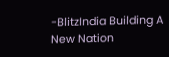-BlitzIndia Building A New Nation